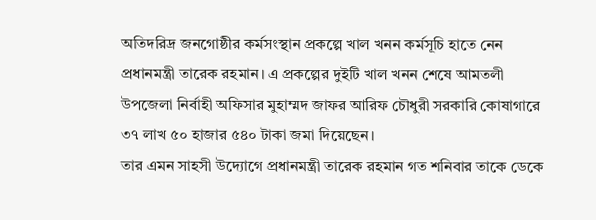অতিদরিদ্র জনগোষ্ঠীর কর্মসংস্থান প্রকল্পে খাল খনন কর্মসূচি হাতে নেন প্রধানমন্ত্রী তারেক রহমান। এ প্রকল্পের দুইটি খাল খনন শেষে আমতলী উপজেলা নির্বাহী অফিসার মুহাম্মদ জাফর আরিফ চৌধুরী সরকারি কোষাগারে ৩৭ লাখ ৫০ হাজার ৫৪০ টাকা জমা দিয়েছেন।
তার এমন সাহসী উদ্যোগে প্রধানমন্ত্রী তারেক রহমান গত শনিবার তাকে ডেকে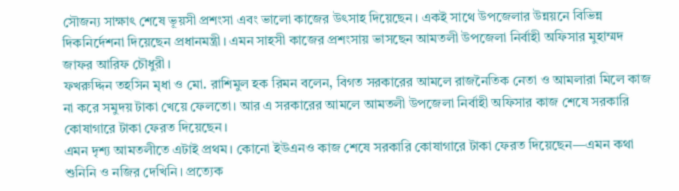সৌজন্য সাক্ষাৎ শেষে ভূয়সী প্রশংসা এবং ভালো কাজের উৎসাহ দিয়েছেন। একই সাথে উপজেলার উন্নয়নে বিভিন্ন দিকনির্দেশনা দিয়েছেন প্রধানমন্ত্রী। এমন সাহসী কাজের প্রশংসায় ভাসছেন আমতলী উপজেলা নির্বাহী অফিসার মুহাম্মদ জাফর আরিফ চৌধুরী।
ফখরুদ্দিন তহসিন মৃধা ও মো. রাশিমুল হক রিমন বলেন, বিগত সরকারের আমলে রাজনৈতিক নেতা ও আমলারা মিলে কাজ না করে সমুদয় টাকা খেয়ে ফেলতো। আর এ সরকারের আমলে আমতলী উপজেলা নির্বাহী অফিসার কাজ শেষে সরকারি কোষাগারে টাকা ফেরত দিয়েছেন।
এমন দৃশ্য আমতলীতে এটাই প্রথম। কোনো ইউএনও কাজ শেষে সরকারি কোষাগারে টাকা ফেরত দিয়েছেন—এমন কথা শুনিনি ও নজির দেখিনি। প্রত্যেক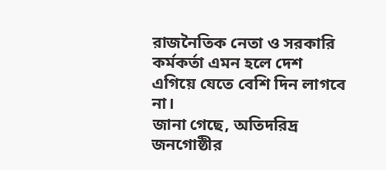রাজনৈতিক নেতা ও সরকারি কর্মকর্তা এমন হলে দেশ এগিয়ে যেতে বেশি দিন লাগবে না।
জানা গেছে, অতিদরিদ্র জনগোষ্ঠীর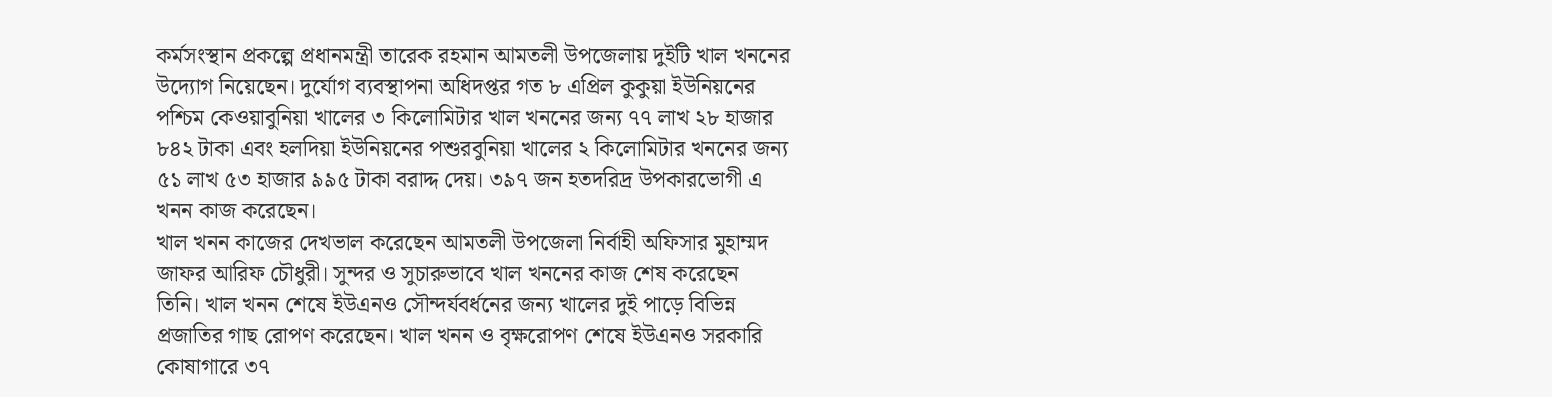কর্মসংস্থান প্রকল্পে প্রধানমন্ত্রী তারেক রহমান আমতলী উপজেলায় দুইটি খাল খননের উদ্যোগ নিয়েছেন। দুর্যোগ ব্যবস্থাপনা অধিদপ্তর গত ৮ এপ্রিল কুকুয়া ইউনিয়নের পশ্চিম কেওয়াবুনিয়া খালের ৩ কিলোমিটার খাল খননের জন্য ৭৭ লাখ ২৮ হাজার ৮৪২ টাকা এবং হলদিয়া ইউনিয়নের পশুরবুনিয়া খালের ২ কিলোমিটার খননের জন্য ৫১ লাখ ৫৩ হাজার ৯৯৫ টাকা বরাদ্দ দেয়। ৩৯৭ জন হতদরিদ্র উপকারভোগী এ খনন কাজ করেছেন।
খাল খনন কাজের দেখভাল করেছেন আমতলী উপজেলা নির্বাহী অফিসার মুহাম্মদ জাফর আরিফ চৌধুরী। সুন্দর ও সুচারুভাবে খাল খননের কাজ শেষ করেছেন তিনি। খাল খনন শেষে ইউএনও সৌন্দর্যবর্ধনের জন্য খালের দুই পাড়ে বিভিন্ন প্রজাতির গাছ রোপণ করেছেন। খাল খনন ও বৃক্ষরোপণ শেষে ইউএনও সরকারি কোষাগারে ৩৭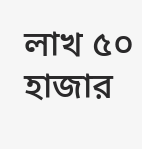লাখ ৫০ হাজার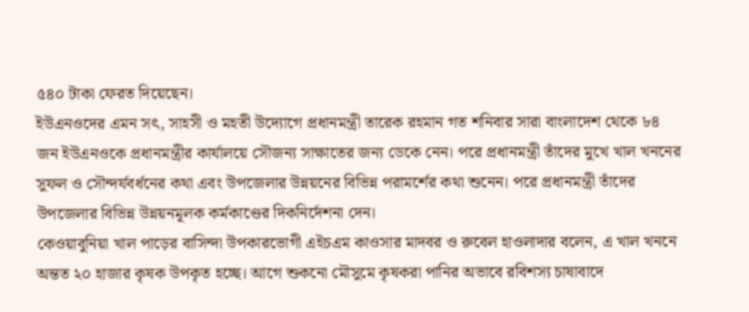৫৪০ টাকা ফেরত দিয়েছেন।
ইউএনওদের এমন সৎ, সাহসী ও মহতী উদ্যোগে প্রধানমন্ত্রী তারেক রহমান গত শনিবার সারা বাংলাদেশ থেকে ৮৪ জন ইউএনওকে প্রধানমন্ত্রীর কার্যালয়ে সৌজন্য সাক্ষাতের জন্য ডেকে নেন। পরে প্রধানমন্ত্রী তাঁদের মুখে খাল খননের সুফল ও সৌন্দর্যবর্ধনের কথা এবং উপজেলার উন্নয়নের বিভিন্ন পরামর্শের কথা শুনেন। পরে প্রধানমন্ত্রী তাঁদের উপজেলার বিভিন্ন উন্নয়নমূলক কর্মকাণ্ডের দিকনির্দেশনা দেন।
কেওয়াবুনিয়া খাল পাড়ের বাসিন্দা উপকারভোগী এইচএম কাওসার মাদবর ও রুবেল হাওলাদার বলেন, এ খাল খননে অন্তত ২০ হাজার কৃষক উপকৃত হচ্ছে। আগে শুকনো মৌসুমে কৃষকরা পানির অভাবে রবিশস্য চাষাবাদে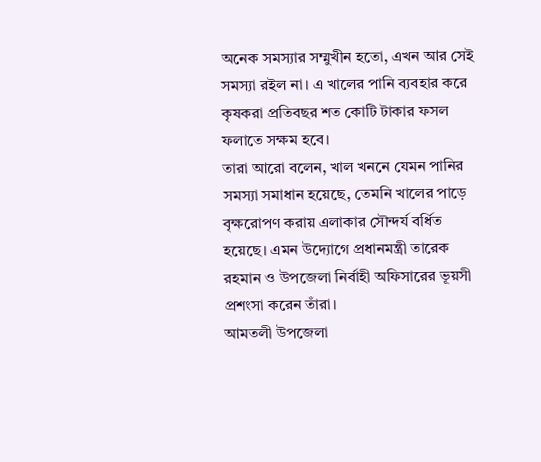অনেক সমস্যার সম্মুখীন হতো, এখন আর সেই সমস্যা রইল না। এ খালের পানি ব্যবহার করে কৃষকরা প্রতিবছর শত কোটি টাকার ফসল ফলাতে সক্ষম হবে।
তারা আরো বলেন, খাল খননে যেমন পানির সমস্যা সমাধান হয়েছে, তেমনি খালের পাড়ে বৃক্ষরোপণ করায় এলাকার সৌন্দর্য বর্ধিত হয়েছে। এমন উদ্যোগে প্রধানমন্ত্রী তারেক রহমান ও উপজেলা নির্বাহী অফিসারের ভূয়সী প্রশংসা করেন তাঁরা।
আমতলী উপজেলা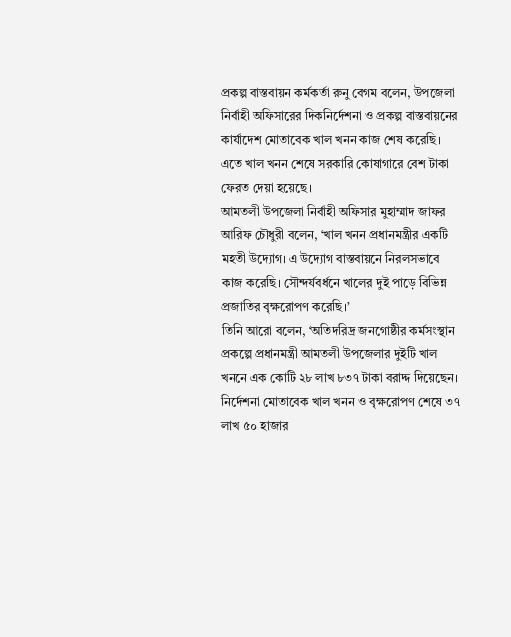প্রকল্প বাস্তবায়ন কর্মকর্তা রুনু বেগম বলেন, উপজেলা নির্বাহী অফিসারের দিকনির্দেশনা ও প্রকল্প বাস্তবায়নের কার্যাদেশ মোতাবেক খাল খনন কাজ শেষ করেছি। এতে খাল খনন শেষে সরকারি কোষাগারে বেশ টাকা ফেরত দেয়া হয়েছে।
আমতলী উপজেলা নির্বাহী অফিসার মুহাম্মাদ জাফর আরিফ চৌধুরী বলেন, ‘খাল খনন প্রধানমন্ত্রীর একটি মহতী উদ্যোগ। এ উদ্যোগ বাস্তবায়নে নিরলসভাবে কাজ করেছি। সৌন্দর্যবর্ধনে খালের দুই পাড়ে বিভিন্ন প্রজাতির বৃক্ষরোপণ করেছি।’
তিনি আরো বলেন, ‘অতিদরিদ্র জনগোষ্ঠীর কর্মসংস্থান প্রকল্পে প্রধানমন্ত্রী আমতলী উপজেলার দুইটি খাল খননে এক কোটি ২৮ লাখ ৮৩৭ টাকা বরাদ্দ দিয়েছেন। নির্দেশনা মোতাবেক খাল খনন ও বৃক্ষরোপণ শেষে ৩৭ লাখ ৫০ হাজার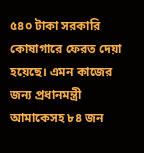৫৪০ টাকা সরকারি কোষাগারে ফেরত দেয়া হয়েছে। এমন কাজের জন্য প্রধানমন্ত্রী আমাকেসহ ৮৪ জন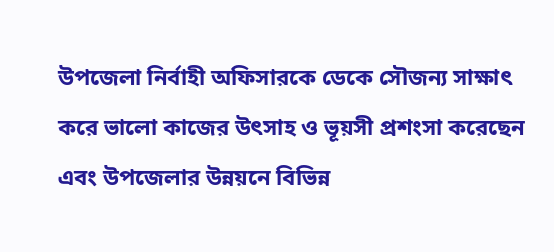উপজেলা নির্বাহী অফিসারকে ডেকে সৌজন্য সাক্ষাৎ করে ভালো কাজের উৎসাহ ও ভূয়সী প্রশংসা করেছেন এবং উপজেলার উন্নয়নে বিভিন্ন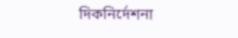দিকনির্দেশনা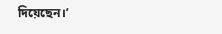দিয়েছেন।’